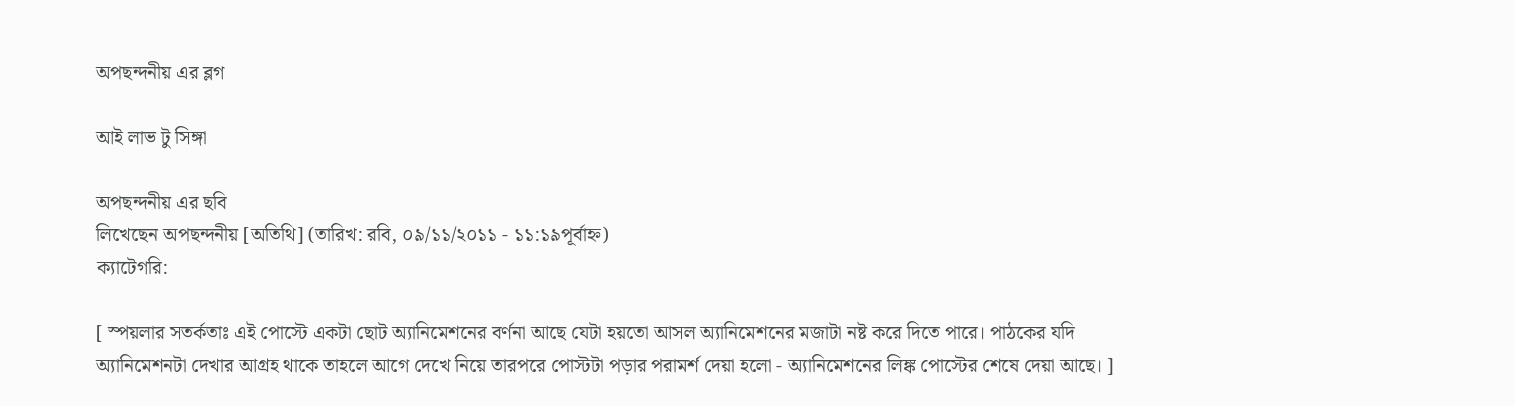অপছন্দনীয় এর ব্লগ

আই লাভ টু সিঙ্গা

অপছন্দনীয় এর ছবি
লিখেছেন অপছন্দনীয় [অতিথি] (তারিখ: রবি, ০৯/১১/২০১১ - ১১:১৯পূর্বাহ্ন)
ক্যাটেগরি:

[ স্পয়লার সতর্কতাঃ এই পোস্টে একটা ছোট অ্যানিমেশনের বর্ণনা আছে যেটা হয়তো আসল অ্যানিমেশনের মজাটা নষ্ট করে দিতে পারে। পাঠকের যদি অ্যানিমেশনটা দেখার আগ্রহ থাকে তাহলে আগে দেখে নিয়ে তারপরে পোস্টটা পড়ার পরামর্শ দেয়া হলো - অ্যানিমেশনের লিঙ্ক পোস্টের শেষে দেয়া আছে। ]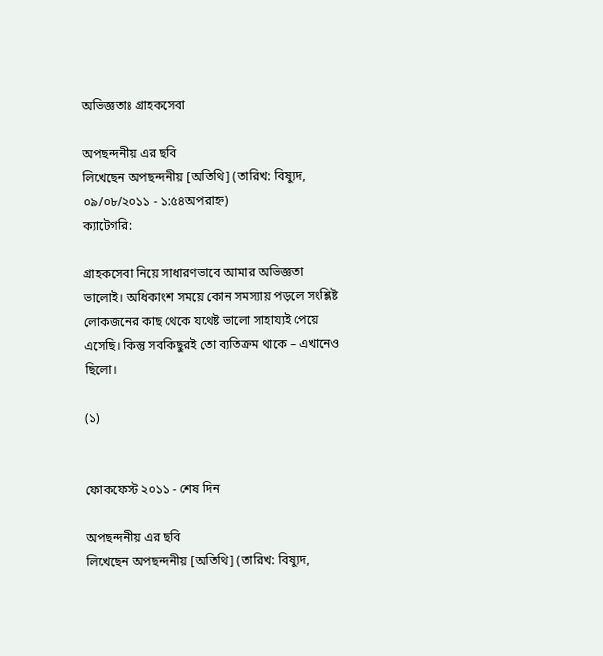অভিজ্ঞতাঃ গ্রাহকসেবা

অপছন্দনীয় এর ছবি
লিখেছেন অপছন্দনীয় [অতিথি] (তারিখ: বিষ্যুদ, ০৯/০৮/২০১১ - ১:৫৪অপরাহ্ন)
ক্যাটেগরি:

গ্রাহকসেবা নিয়ে সাধারণভাবে আমার অভিজ্ঞতা ভালোই। অধিকাংশ সময়ে কোন সমস্যায় পড়লে সংশ্লিষ্ট লোকজনের কাছ থেকে যথেষ্ট ভালো সাহায্যই পেয়ে এসেছি। কিন্তু সবকিছুরই তো ব্যতিক্রম থাকে – এখানেও ছিলো।

(১)


ফোকফেস্ট ২০১১ - শেষ দিন

অপছন্দনীয় এর ছবি
লিখেছেন অপছন্দনীয় [অতিথি] (তারিখ: বিষ্যুদ,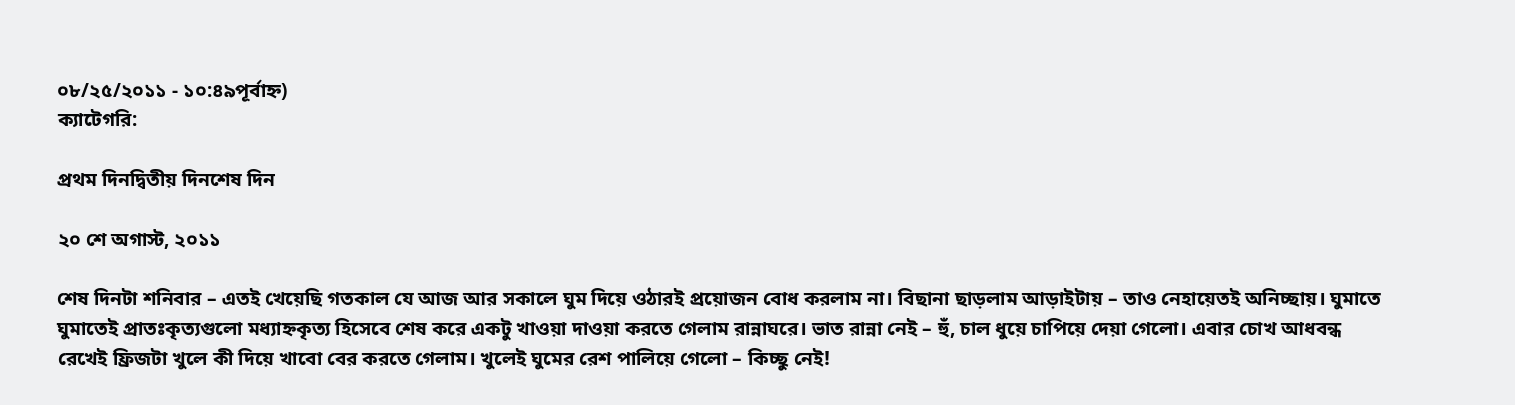০৮/২৫/২০১১ - ১০:৪৯পূর্বাহ্ন)
ক্যাটেগরি:

প্রথম দিনদ্বিতীয় দিনশেষ দিন

২০ শে অগাস্ট, ২০১১

শেষ দিনটা শনিবার – এতই খেয়েছি গতকাল যে আজ আর সকালে ঘুম দিয়ে ওঠারই প্রয়োজন বোধ করলাম না। বিছানা ছাড়লাম আড়াইটায় – তাও নেহায়েতই অনিচ্ছায়। ঘুমাতে ঘুমাতেই প্রাতঃকৃত্যগুলো মধ্যাহ্নকৃত্য হিসেবে শেষ করে একটু খাওয়া দাওয়া করতে গেলাম রান্নাঘরে। ভাত রান্না নেই – হুঁ, চাল ধুয়ে চাপিয়ে দেয়া গেলো। এবার চোখ আধবন্ধ রেখেই ফ্রিজটা খুলে কী দিয়ে খাবো বের করতে গেলাম। খুলেই ঘুমের রেশ পালিয়ে গেলো – কিচ্ছু নেই!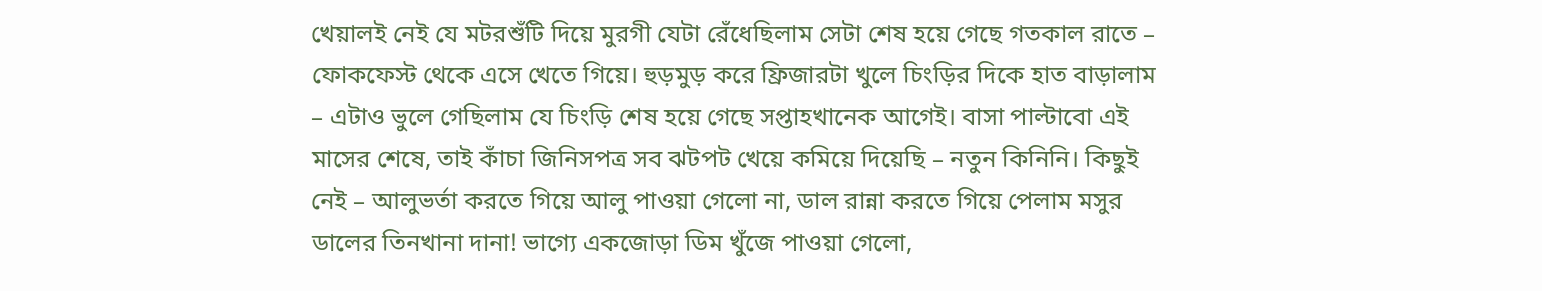খেয়ালই নেই যে মটরশুঁটি দিয়ে মুরগী যেটা রেঁধেছিলাম সেটা শেষ হয়ে গেছে গতকাল রাতে – ফোকফেস্ট থেকে এসে খেতে গিয়ে। হুড়মুড় করে ফ্রিজারটা খুলে চিংড়ির দিকে হাত বাড়ালাম – এটাও ভুলে গেছিলাম যে চিংড়ি শেষ হয়ে গেছে সপ্তাহখানেক আগেই। বাসা পাল্টাবো এই মাসের শেষে, তাই কাঁচা জিনিসপত্র সব ঝটপট খেয়ে কমিয়ে দিয়েছি – নতুন কিনিনি। কিছুই নেই – আলুভর্তা করতে গিয়ে আলু পাওয়া গেলো না, ডাল রান্না করতে গিয়ে পেলাম মসুর ডালের তিনখানা দানা! ভাগ্যে একজোড়া ডিম খুঁজে পাওয়া গেলো,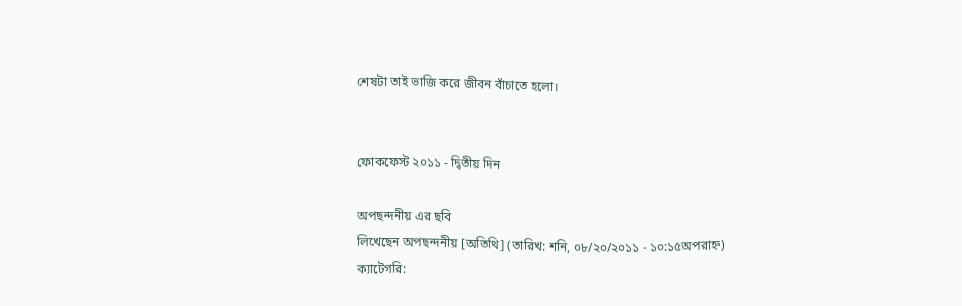শেষটা তাই ভাজি করে জীবন বাঁচাতে হলো।


ফোকফেস্ট ২০১১ - দ্বিতীয় দিন

অপছন্দনীয় এর ছবি
লিখেছেন অপছন্দনীয় [অতিথি] (তারিখ: শনি, ০৮/২০/২০১১ - ১০:১৫অপরাহ্ন)
ক্যাটেগরি: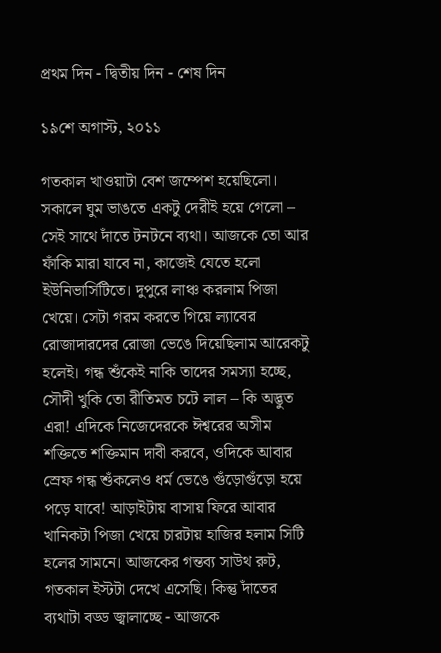প্রথম দিন - দ্বিতীয় দিন - শেষ দিন

১৯শে অগাস্ট, ২০১১

গতকাল খাওয়াটা বেশ জম্পেশ হয়েছিলো। সকালে ঘুম ভাঙতে একটু দেরীই হয়ে গেলো – সেই সাথে দাঁতে টনটনে ব্যথা। আজকে তো আর ফাঁকি মারা যাবে না, কাজেই যেতে হলো ইউনিভার্সিটিতে। দুপুরে লাঞ্চ করলাম পিজা খেয়ে। সেটা গরম করতে গিয়ে ল্যাবের রোজাদারদের রোজা ভেঙে দিয়েছিলাম আরেকটু হলেই। গন্ধ শুঁকেই নাকি তাদের সমস্যা হচ্ছে, সৌদী খুকি তো রীতিমত চটে লাল – কি অদ্ভুত এরা! এদিকে নিজেদেরকে ঈশ্বরের অসীম শক্তিতে শক্তিমান দাবী করবে, ওদিকে আবার স্রেফ গন্ধ শুঁকলেও ধর্ম ভেঙে গুঁড়োগুঁড়ো হয়ে পড়ে যাবে! আড়াইটায় বাসায় ফিরে আবার খানিকটা পিজা খেয়ে চারটায় হাজির হলাম সিটি হলের সামনে। আজকের গন্তব্য সাউথ রুট, গতকাল ইস্টটা দেখে এসেছি। কিন্তু দাঁতের ব্যথাটা বড্ড জ্বালাচ্ছে - আজকে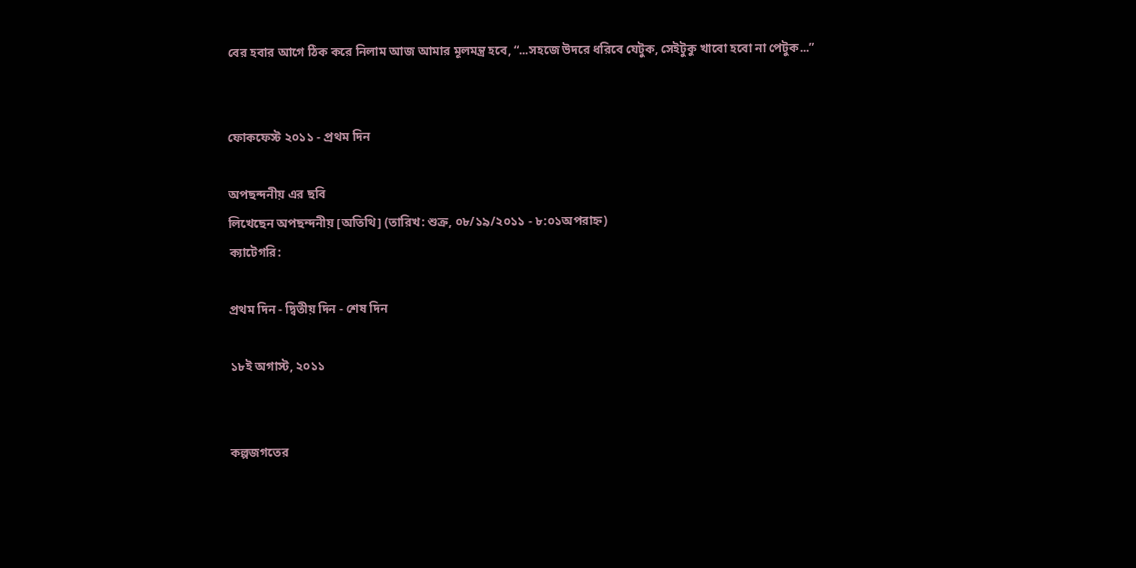বের হবার আগে ঠিক করে নিলাম আজ আমার মূলমন্ত্র হবে, “...সহজে উদরে ধরিবে যেটুক, সেইটুকু খাবো হবো না পেটুক...”


ফোকফেস্ট ২০১১ - প্রথম দিন

অপছন্দনীয় এর ছবি
লিখেছেন অপছন্দনীয় [অতিথি] (তারিখ: শুক্র, ০৮/১৯/২০১১ - ৮:০১অপরাহ্ন)
ক্যাটেগরি:

প্রথম দিন - দ্বিতীয় দিন - শেষ দিন

১৮ই অগাস্ট, ২০১১


কল্পজগতের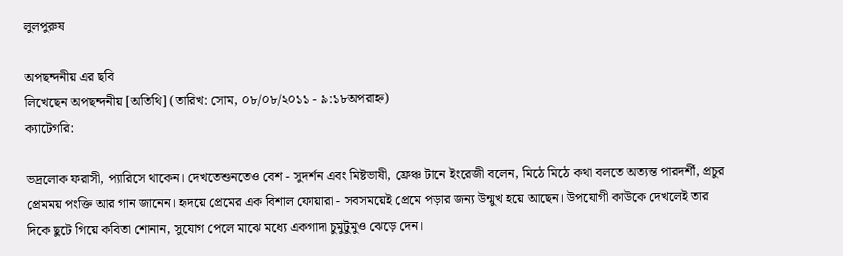লুলপুরুষ

অপছন্দনীয় এর ছবি
লিখেছেন অপছন্দনীয় [অতিথি] (তারিখ: সোম, ০৮/০৮/২০১১ - ৯:১৮অপরাহ্ন)
ক্যাটেগরি:

ভদ্রলোক ফরাসী, প্যারিসে থাকেন। দেখতেশুনতেও বেশ - সুদর্শন এবং মিষ্টভাষী, ফ্রেঞ্চ টানে ইংরেজী বলেন, মিঠে মিঠে কথা বলতে অত্যন্ত পারদর্শী, প্রচুর প্রেমময় পংক্তি আর গান জানেন। হৃদয়ে প্রেমের এক বিশাল ফোয়ারা - সবসময়েই প্রেমে পড়ার জন্য উন্মুখ হয়ে আছেন। উপযোগী কাউকে দেখলেই তার দিকে ছুটে গিয়ে কবিতা শোনান, সুযোগ পেলে মাঝে মধ্যে একগাদা চুমুটুমুও ঝেড়ে দেন।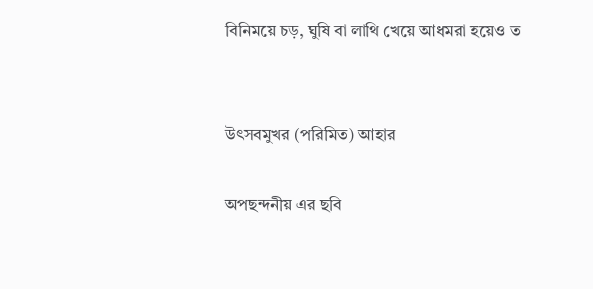বিনিময়ে চড়, ঘুষি বা লাথি খেয়ে আধমরা হয়েও ত


উৎসবমুখর (পরিমিত) আহার

অপছন্দনীয় এর ছবি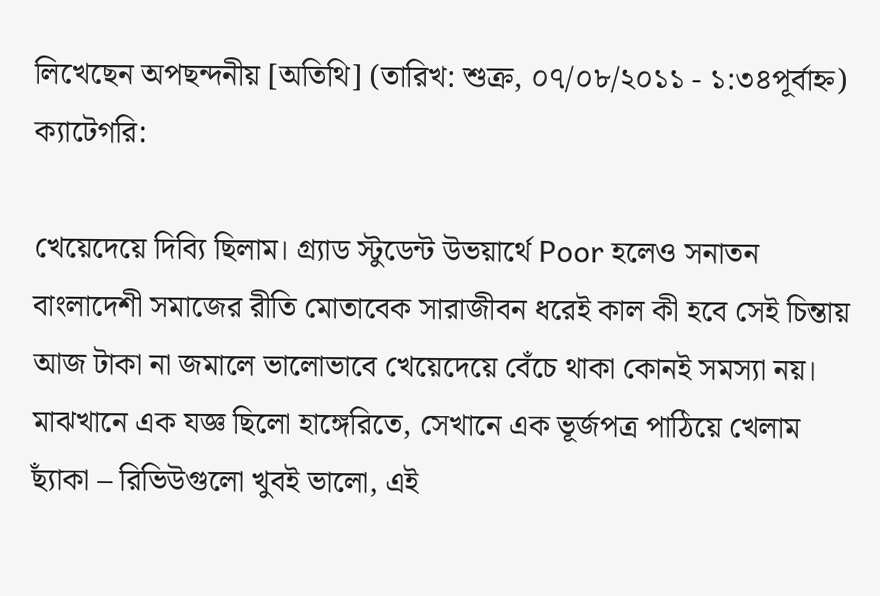লিখেছেন অপছন্দনীয় [অতিথি] (তারিখ: শুক্র, ০৭/০৮/২০১১ - ১:৩৪পূর্বাহ্ন)
ক্যাটেগরি:

খেয়েদেয়ে দিব্যি ছিলাম। গ্র্যাড স্টুডেন্ট উভয়ার্থে Poor হলেও সনাতন বাংলাদেশী সমাজের রীতি মোতাবেক সারাজীবন ধরেই কাল কী হবে সেই চিন্তায় আজ টাকা না জমালে ভালোভাবে খেয়েদেয়ে বেঁচে থাকা কোনই সমস্যা নয়। মাঝখানে এক যজ্ঞ ছিলো হাঙ্গেরিতে, সেখানে এক ভূর্জপত্র পাঠিয়ে খেলাম ছ্যাঁকা – রিভিউগুলো খুবই ভালো, এই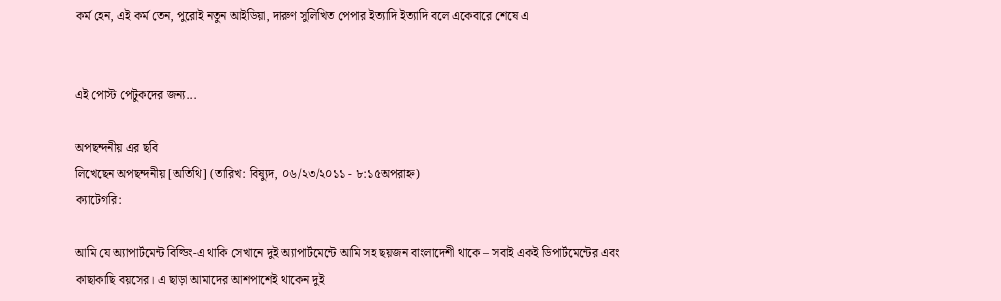কর্ম হেন, এই কর্ম তেন, পুরোই নতুন আইডিয়া, দারুণ সুলিখিত পেপার ইত্যাদি ইত্যাদি বলে একেবারে শেষে এ


এই পোস্ট পেটুকদের জন্য...

অপছন্দনীয় এর ছবি
লিখেছেন অপছন্দনীয় [অতিথি] (তারিখ: বিষ্যুদ, ০৬/২৩/২০১১ - ৮:১৫অপরাহ্ন)
ক্যাটেগরি:

আমি যে অ্যাপার্টমেন্ট বিল্ডিং-এ থাকি সেখানে দুই অ্যাপার্টমেন্টে আমি সহ ছয়জন বাংলাদেশী থাকে – সবাই একই ডিপার্টমেন্টের এবং কাছাকাছি বয়সের। এ ছাড়া আমাদের আশপাশেই থাকেন দুই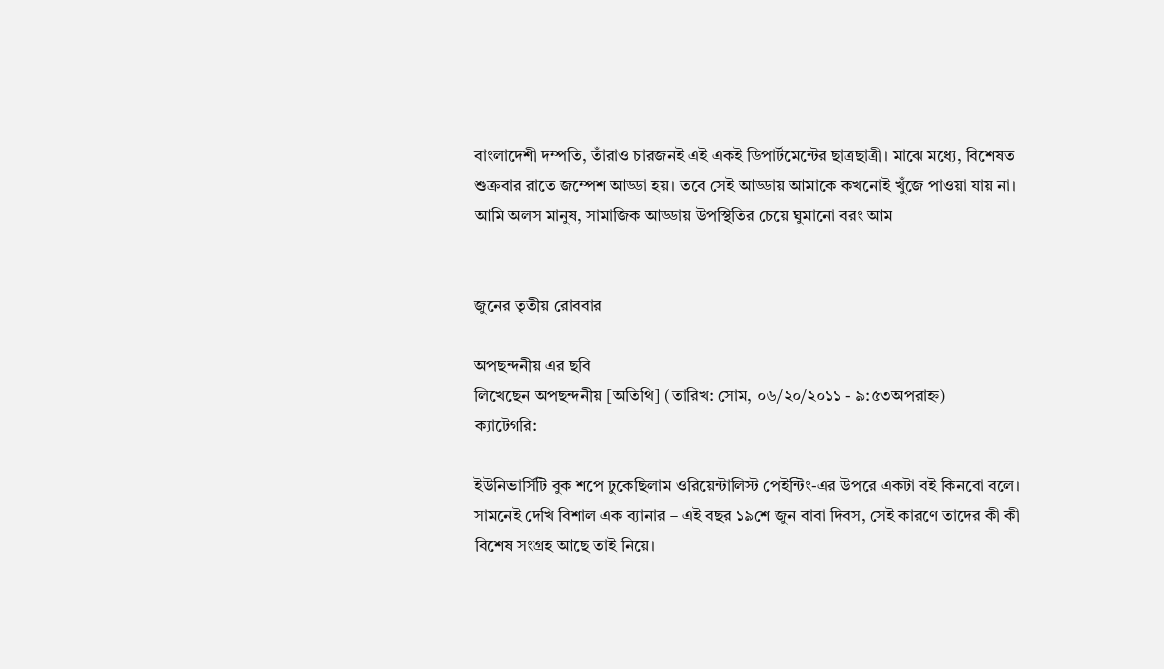বাংলাদেশী দম্পতি, তাঁরাও চারজনই এই একই ডিপার্টমেন্টের ছাত্রছাত্রী। মাঝে মধ্যে, বিশেষত শুক্রবার রাতে জম্পেশ আড্ডা হয়। তবে সেই আড্ডায় আমাকে কখনোই খুঁজে পাওয়া যায় না। আমি অলস মানুষ, সামাজিক আড্ডায় উপস্থিতির চেয়ে ঘুমানো বরং আম


জুনের তৃতীয় রোববার

অপছন্দনীয় এর ছবি
লিখেছেন অপছন্দনীয় [অতিথি] (তারিখ: সোম, ০৬/২০/২০১১ - ৯:৫৩অপরাহ্ন)
ক্যাটেগরি:

ইউনিভার্সিটি বুক শপে ঢুকেছিলাম ওরিয়েন্টালিস্ট পেইন্টিং-এর উপরে একটা বই কিনবো বলে। সামনেই দেখি বিশাল এক ব্যানার – এই বছর ১৯শে জুন বাবা দিবস, সেই কারণে তাদের কী কী বিশেষ সংগ্রহ আছে তাই নিয়ে।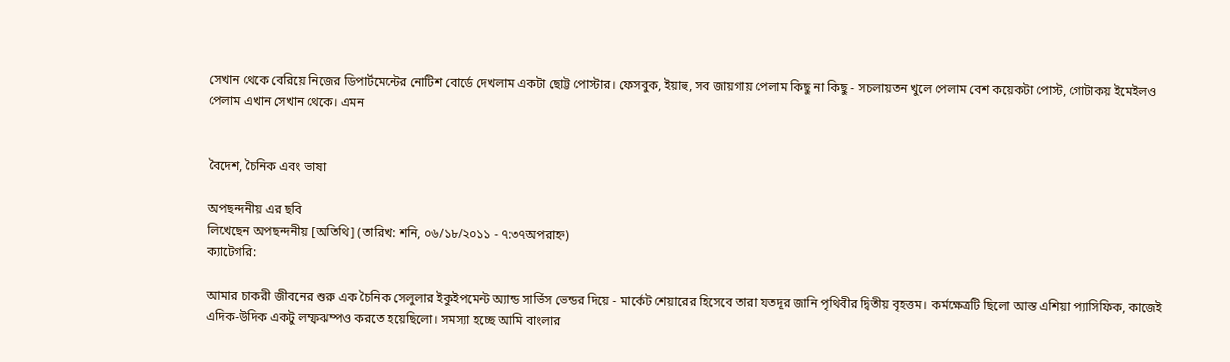সেখান থেকে বেরিয়ে নিজের ডিপার্টমেন্টের নোটিশ বোর্ডে দেখলাম একটা ছোট্ট পোস্টার। ফেসবুক, ইয়াহু, সব জায়গায় পেলাম কিছু না কিছু - সচলায়তন খুলে পেলাম বেশ কয়েকটা পোস্ট, গোটাকয় ইমেইলও পেলাম এখান সেখান থেকে। এমন


বৈদেশ, চৈনিক এবং ভাষা

অপছন্দনীয় এর ছবি
লিখেছেন অপছন্দনীয় [অতিথি] (তারিখ: শনি, ০৬/১৮/২০১১ - ৭:৩৭অপরাহ্ন)
ক্যাটেগরি:

আমার চাকরী জীবনের শুরু এক চৈনিক সেলুলার ইকুইপমেন্ট অ্যান্ড সার্ভিস ভেন্ডর দিয়ে - মার্কেট শেয়ারের হিসেবে তারা যতদূর জানি পৃথিবীর দ্বিতীয় বৃহত্তম। কর্মক্ষেত্রটি ছিলো আস্ত এশিয়া প্যাসিফিক, কাজেই এদিক-উদিক একটু লম্ফঝম্পও করতে হয়েছিলো। সমস্যা হচ্ছে আমি বাংলার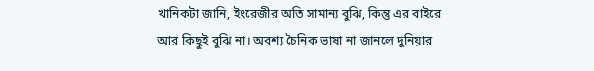খানিকটা জানি, ইংরেজীর অতি সামান্য বুঝি, কিন্তু এর বাইরে আর কিছুই বুঝি না। অবশ্য চৈনিক ভাষা না জানলে দুনিয়ার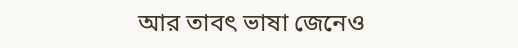আর তাবৎ ভাষা জেনেও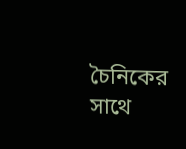চৈনিকের সাথে